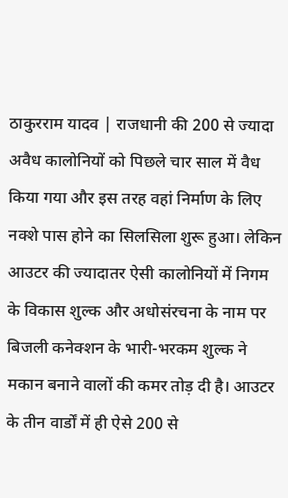ठाकुरराम यादव | राजधानी की 200 से ज्यादा अवैध कालोनियों को पिछले चार साल में वैध किया गया और इस तरह वहां निर्माण के लिए नक्शे पास होने का सिलसिला शुरू हुआ। लेकिन आउटर की ज्यादातर ऐसी कालोनियों में निगम के विकास शुल्क और अधोसंरचना के नाम पर बिजली कनेक्शन के भारी-भरकम शुल्क ने मकान बनाने वालों की कमर तोड़ दी है। आउटर के तीन वार्डों में ही ऐसे 200 से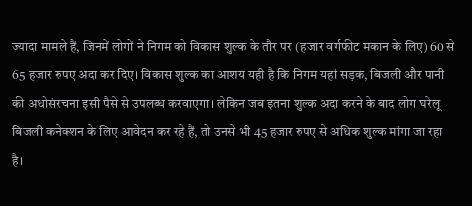ज्यादा मामले हैं, जिनमें लोगों ने निगम को विकास शुल्क के तौर पर (हजार वर्गफीट मकान के लिए) 60 से 65 हजार रुपए अदा कर दिए। विकास शुल्क का आशय यही है कि निगम यहां सड़क, बिजली और पानी की अधोसंरचना इसी पैसे से उपलब्ध करवाएगा। लेकिन जब इतना शुल्क अदा करने के बाद लोग घरेलू बिजली कनेक्शन के लिए आवेदन कर रहे हैं, तो उनसे भी 45 हजार रुपए से अधिक शुल्क मांगा जा रहा है।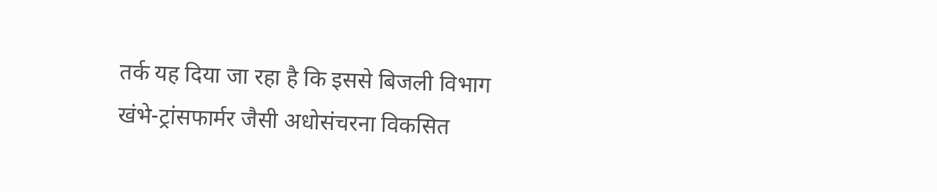तर्क यह दिया जा रहा है कि इससे बिजली विभाग खंभे-ट्रांसफार्मर जैसी अधोसंचरना विकसित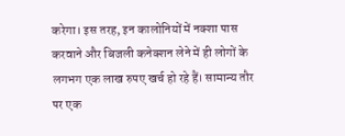करेगा। इस तरह, इन कालोनियों में नक्शा पास करवाने और बिजली कनेक्शन लेने में ही लोगों के लगभग एक लाख रुपए खर्च हो रहे हैं। सामान्य तौर पर एक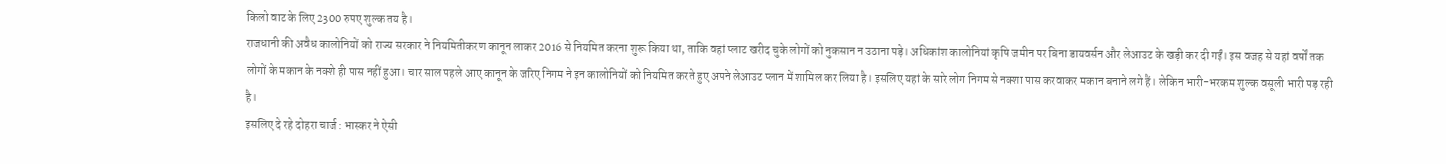किलो वाट के लिए 2300 रुपए शुल्क तय है।
राजधानी की अवैध कालोनियों को राज्य सरकार ने नियमितीकरण कानून लाकर 2016 से नियमित करना शुरू किया था, ताकि वहां प्लाट खरीद चुके लोगों को नुकसान न उठाना पड़े। अधिकांश कालोनियां कृषि जमीन पर बिना डायवर्सन और लेआउट के खड़ी कर दी गईं। इस वजह से यहां वर्षों तक लोगों के मकान के नक्शे ही पास नहीं हुआ। चार साल पहले आए कानून के जरिए निगम ने इन कालोनियों को नियमित करते हुए अपने लेआउट प्लान में शामिल कर लिया है। इसलिए यहां के सारे लोग निगम से नक्शा पास करवाकर मकान बनाने लगे हैं। लेकिन भारी-भरकम शुल्क वसूली भारी पड़ रही है।
इसलिए दे रहे दोहरा चार्ज : भास्कर ने ऐसी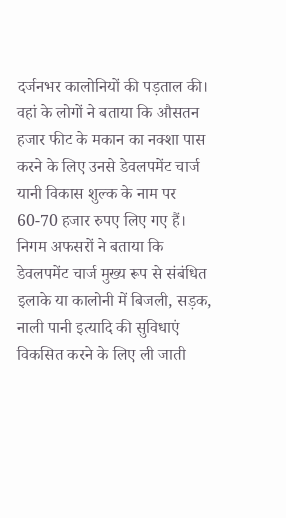दर्जनभर कालोनियों की पड़ताल की। वहां के लोगों ने बताया कि औसतन हजार फीट के मकान का नक्शा पास करने के लिए उनसे डेवलपमेंट चार्ज यानी विकास शुल्क के नाम पर 60-70 हजार रुपए लिए गए हैं। निगम अफसरों ने बताया कि डेवलपमेंट चार्ज मुख्य रूप से संबंधित इलाके या कालोनी में बिजली, सड़क, नाली पानी इत्यादि की सुविधाएं विकसित करने के लिए ली जाती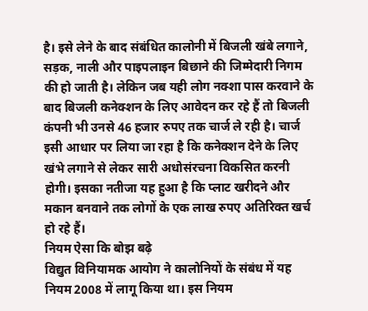है। इसे लेने के बाद संबंधित कालोनी में बिजली खंबे लगाने, सड़क, नाली और पाइपलाइन बिछाने की जिम्मेदारी निगम की हो जाती है। लेकिन जब यही लोग नक्शा पास करवाने के बाद बिजली कनेक्शन के लिए आवेदन कर रहे हैं तो बिजली कंपनी भी उनसे 46 हजार रुपए तक चार्ज ले रही है। चार्ज इसी आधार पर लिया जा रहा है कि कनेक्शन देने के लिए खंभे लगाने से लेकर सारी अधोसंरचना विकसित करनी होगी। इसका नतीजा यह हुआ है कि प्लाट खरीदने और मकान बनवाने तक लोगों के एक लाख रुपए अतिरिक्त खर्च हो रहे हैं।
नियम ऐसा कि बोझ बढ़े
विद्युत विनियामक आयोग ने कालोनियों के संबंध में यह नियम 2008 में लागू किया था। इस नियम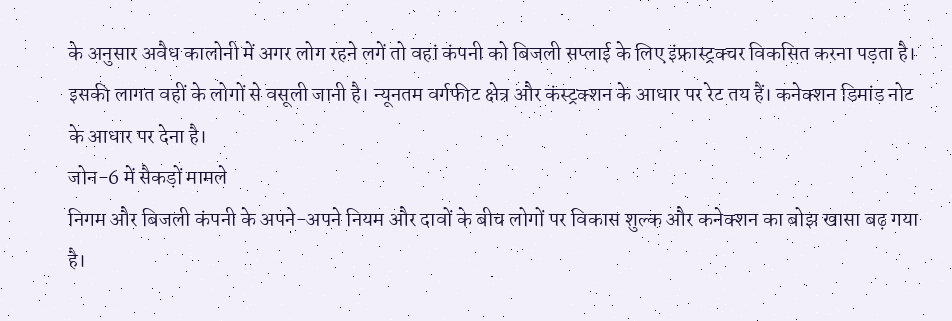के अनुसार अवैध कालोनी में अगर लोग रहने लगें तो वहां कंपनी को बिजली सप्लाई के लिए इंफ्रास्ट्रक्चर विकसित करना पड़ता है। इसकी लागत वहीं के लोगों से वसूली जानी है। न्यूनतम वर्गफीट क्षेत्र और कंस्ट्रक्शन के आधार पर रेट तय हैं। कनेक्शन डिमांड नोट के आधार पर देना है।
जोन-6 में सैकड़ों मामले
निगम और बिजली कंपनी के अपने-अपने नियम और दावों के बीच लोगों पर विकास शुल्क और कनेक्शन का बोझ खासा बढ़ गया है।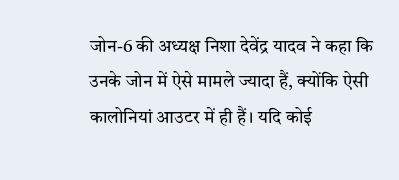जोन-6 की अध्यक्ष निशा देवेंद्र यादव ने कहा कि उनके जोन में ऐसे मामले ज्यादा हैं, क्योंकि ऐसी कालोनियां आउटर में ही हैं। यदि कोई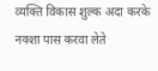व्यक्ति विकास शुल्क अदा करके नक्शा पास करवा लेते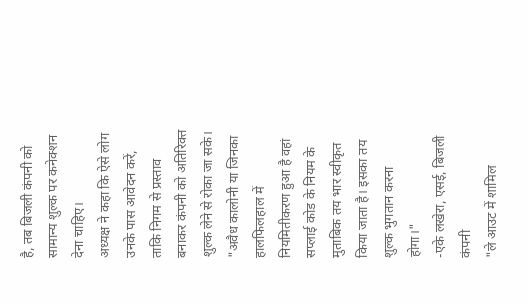है, तब बिजली कंपनी को सामान्य शुल्क पर कनेक्शन देना चाहिए।
अध्यक्ष ने कहा कि ऐसे लोग उनके पास आवेदन करें, ताकि निगम से प्रस्ताव बनाकर कंपनी को अतिरिक्त शुल्क लेने से रोका जा सके।
"अवैध कालोनी या जिनका हालफिलहाल में नियमितीकरण हुआ है वहां सप्लाई कोड के नियम के मुताबिक तय भार स्वीकृत किया जाता है। इसका तय शुल्क भुगतान करना होगा।"
-एके लखेरा, एसई, बिजली कंपनी
"ले आउट में शामिल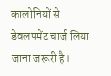कालोनियों से डेवलपमेंट चार्ज लिया जाना जरूरी है।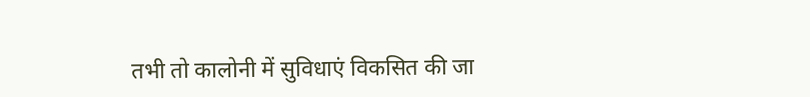तभी तो कालोनी में सुविधाएं विकसित की जा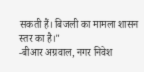सकती हैं। बिजली का मामला शासन स्तर का है।"
-बीआर अग्रवाल, नगर निवेश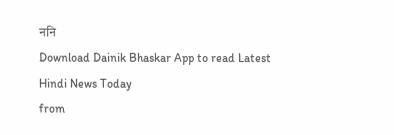ननि
Download Dainik Bhaskar App to read Latest Hindi News Today
from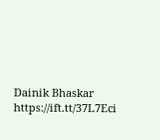Dainik Bhaskar https://ift.tt/37L7Eci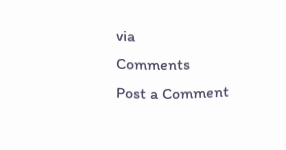via
Comments
Post a Comment